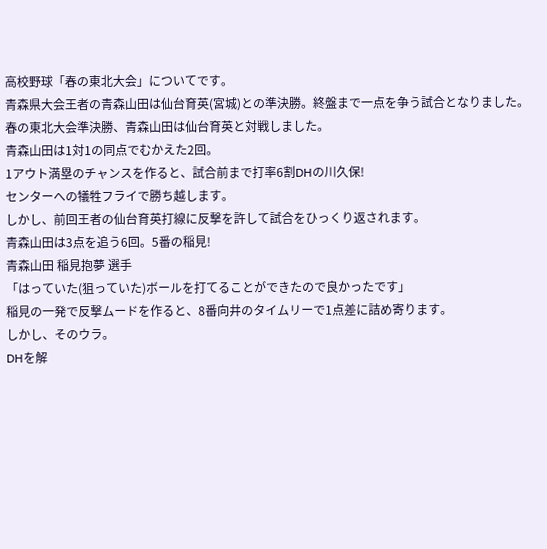高校野球「春の東北大会」についてです。
青森県大会王者の青森山田は仙台育英(宮城)との準決勝。終盤まで一点を争う試合となりました。
春の東北大会準決勝、青森山田は仙台育英と対戦しました。
青森山田は1対1の同点でむかえた2回。
1アウト満塁のチャンスを作ると、試合前まで打率6割DHの川久保!
センターへの犠牲フライで勝ち越します。
しかし、前回王者の仙台育英打線に反撃を許して試合をひっくり返されます。
青森山田は3点を追う6回。5番の稲見!
青森山田 稲見抱夢 選手
「はっていた(狙っていた)ボールを打てることができたので良かったです」
稲見の一発で反撃ムードを作ると、8番向井のタイムリーで1点差に詰め寄ります。
しかし、そのウラ。
DHを解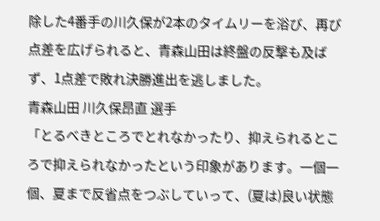除した4番手の川久保が2本のタイムリーを浴び、再び点差を広げられると、青森山田は終盤の反撃も及ばず、1点差で敗れ決勝進出を逃しました。
青森山田 川久保昂直 選手
「とるべきところでとれなかったり、抑えられるところで抑えられなかったという印象があります。一個一個、夏まで反省点をつぶしていって、(夏は)良い状態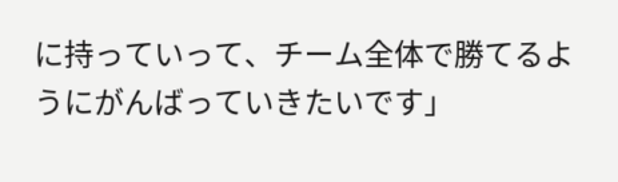に持っていって、チーム全体で勝てるようにがんばっていきたいです」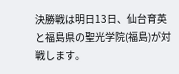決勝戦は明日13日、仙台育英と福島県の聖光学院(福島)が対戦します。